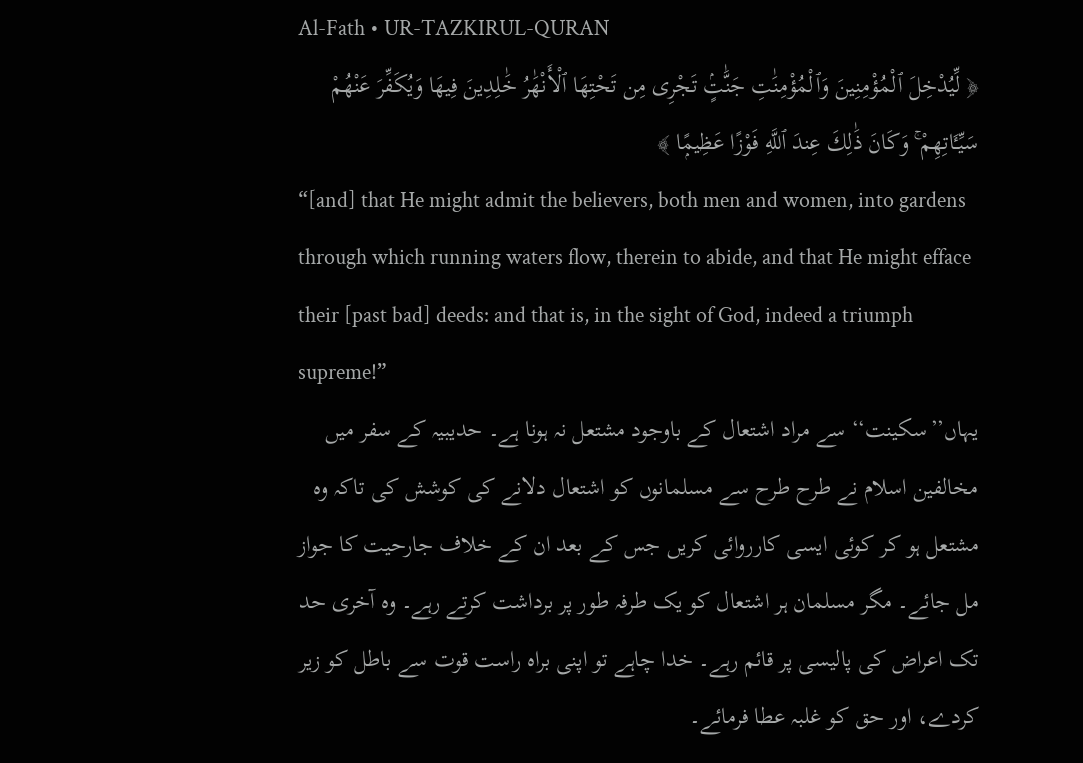Al-Fath • UR-TAZKIRUL-QURAN
﴿ لِّيُدْخِلَ ٱلْمُؤْمِنِينَ وَٱلْمُؤْمِنَٰتِ جَنَّٰتٍۢ تَجْرِى مِن تَحْتِهَا ٱلْأَنْهَٰرُ خَٰلِدِينَ فِيهَا وَيُكَفِّرَ عَنْهُمْ سَيِّـَٔاتِهِمْ ۚ وَكَانَ ذَٰلِكَ عِندَ ٱللَّهِ فَوْزًا عَظِيمًۭا ﴾
“[and] that He might admit the believers, both men and women, into gardens through which running waters flow, therein to abide, and that He might efface their [past bad] deeds: and that is, in the sight of God, indeed a triumph supreme!”
یہاں’’سکینت‘‘ سے مراد اشتعال کے باوجود مشتعل نہ ہونا ہے۔ حدیبیہ کے سفر میں مخالفین اسلام نے طرح طرح سے مسلمانوں کو اشتعال دلانے کی کوشش کی تاکہ وہ مشتعل ہو کر کوئی ایسی کارروائی کریں جس کے بعد ان کے خلاف جارحیت کا جواز مل جائے۔ مگر مسلمان ہر اشتعال کو یک طرفہ طور پر برداشت کرتے رہے۔ وہ آخری حد تک اعراض کی پالیسی پر قائم رہے۔ خدا چاہے تو اپنی براہ راست قوت سے باطل کو زیر کردے، اور حق کو غلبہ عطا فرمائے۔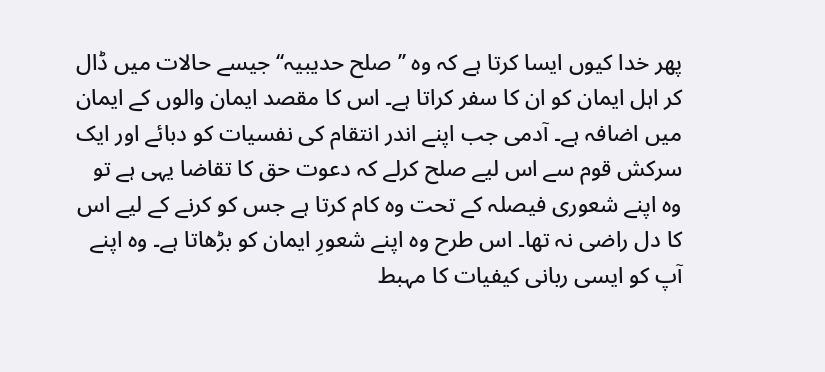پھر خدا کیوں ایسا کرتا ہے کہ وہ ’’صلح حدیبیہ‘‘ جیسے حالات میں ڈال کر اہل ایمان کو ان کا سفر کراتا ہے۔ اس کا مقصد ایمان والوں کے ایمان میں اضافہ ہے۔ آدمی جب اپنے اندر انتقام کی نفسیات کو دبائے اور ایک سرکش قوم سے اس لیے صلح کرلے کہ دعوت حق کا تقاضا یہی ہے تو وہ اپنے شعوری فیصلہ کے تحت وہ کام کرتا ہے جس کو کرنے کے لیے اس کا دل راضی نہ تھا۔ اس طرح وہ اپنے شعورِ ایمان کو بڑھاتا ہے۔ وہ اپنے آپ کو ایسی ربانی کیفیات کا مہبط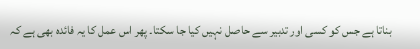بناتا ہے جس کو کسی اور تدبیر سے حاصل نہیں کیا جا سکتا۔ پھر اس عمل کا یہ فائدہ بھی ہے کہ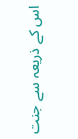اس کے ذریعہ سے جنت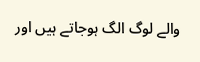والے لوگ الگ ہوجاتے ہیں اور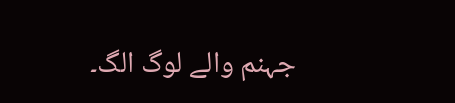جہنم والے لوگ الگ۔